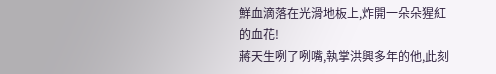鮮血滴落在光滑地板上,炸開一朵朵猩紅的血花!
蔣天生咧了咧嘴,執掌洪興多年的他,此刻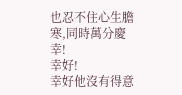也忍不住心生膽寒,同時萬分慶幸!
幸好!
幸好他沒有得意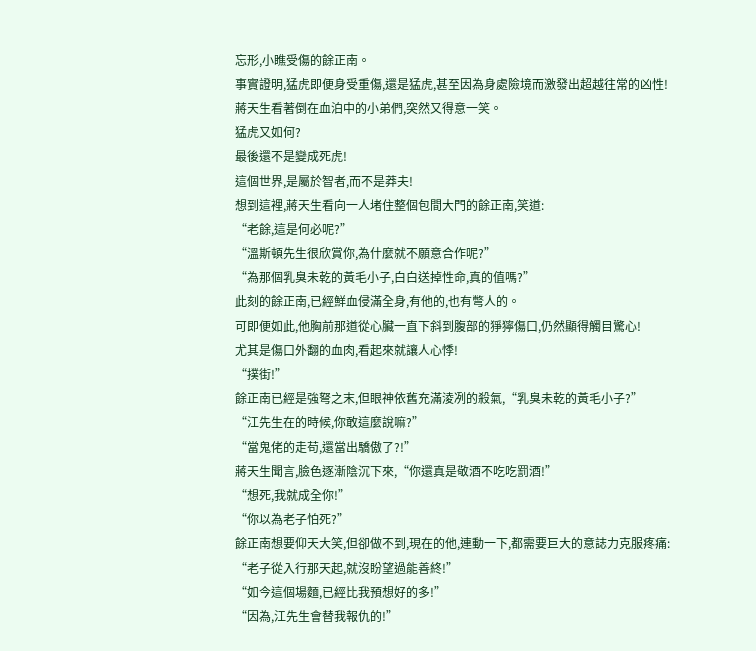忘形,小瞧受傷的餘正南。
事實證明,猛虎即便身受重傷,還是猛虎,甚至因為身處險境而激發出超越往常的凶性!
蔣天生看著倒在血泊中的小弟們,突然又得意一笑。
猛虎又如何?
最後還不是變成死虎!
這個世界,是屬於智者,而不是莽夫!
想到這裡,蔣天生看向一人堵住整個包間大門的餘正南,笑道:
“老餘,這是何必呢?”
“溫斯頓先生很欣賞你,為什麼就不願意合作呢?”
“為那個乳臭未乾的黃毛小子,白白送掉性命,真的值嗎?”
此刻的餘正南,已經鮮血侵滿全身,有他的,也有彆人的。
可即便如此,他胸前那道從心臟一直下斜到腹部的猙獰傷口,仍然顯得觸目驚心!
尤其是傷口外翻的血肉,看起來就讓人心悸!
“撲街!”
餘正南已經是強弩之末,但眼神依舊充滿淩冽的殺氣,“乳臭未乾的黃毛小子?”
“江先生在的時候,你敢這麼說嘛?”
“當鬼佬的走苟,還當出驕傲了?!”
蔣天生聞言,臉色逐漸陰沉下來,“你還真是敬酒不吃吃罰酒!”
“想死,我就成全你!”
“你以為老子怕死?”
餘正南想要仰天大笑,但卻做不到,現在的他,連動一下,都需要巨大的意誌力克服疼痛:
“老子從入行那天起,就沒盼望過能善終!”
“如今這個場麵,已經比我預想好的多!”
“因為,江先生會替我報仇的!”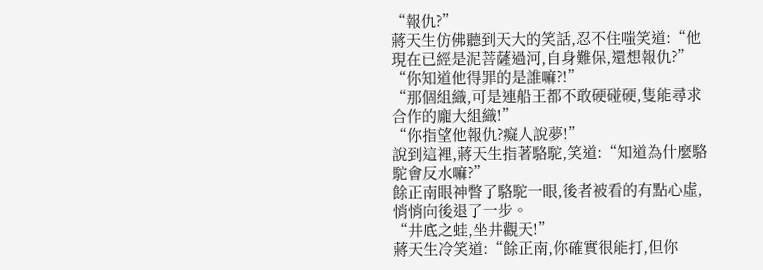“報仇?”
蔣天生仿佛聽到天大的笑話,忍不住嗤笑道:“他現在已經是泥菩薩過河,自身難保,還想報仇?”
“你知道他得罪的是誰嘛?!”
“那個組織,可是連船王都不敢硬碰硬,隻能尋求合作的龐大組織!”
“你指望他報仇?癡人說夢!”
說到這裡,蔣天生指著駱駝,笑道:“知道為什麼駱駝會反水嘛?”
餘正南眼神瞥了駱駝一眼,後者被看的有點心虛,悄悄向後退了一步。
“井底之蛙,坐井觀天!”
蔣天生冷笑道:“餘正南,你確實很能打,但你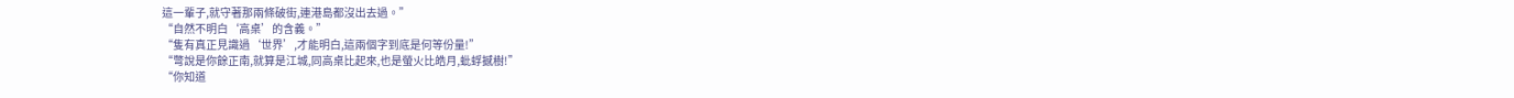這一輩子,就守著那兩條破街,連港島都沒出去過。”
“自然不明白‘高桌’的含義。”
“隻有真正見識過‘世界’,才能明白,這兩個字到底是何等份量!”
“彆說是你餘正南,就算是江城,同高桌比起來,也是螢火比皓月,蚍蜉撼樹!”
“你知道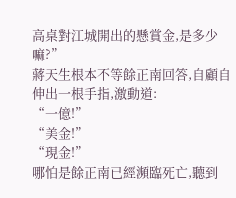高桌對江城開出的懸賞金,是多少嘛?”
蔣天生根本不等餘正南回答,自顧自伸出一根手指,激動道:
“一億!”
“美金!”
“現金!”
哪怕是餘正南已經瀕臨死亡,聽到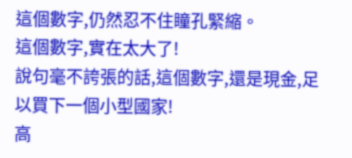這個數字,仍然忍不住瞳孔緊縮。
這個數字,實在太大了!
說句毫不誇張的話,這個數字,還是現金,足以買下一個小型國家!
高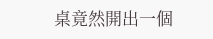桌竟然開出一個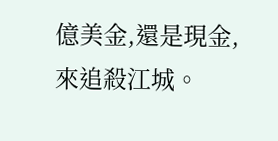億美金,還是現金,來追殺江城。